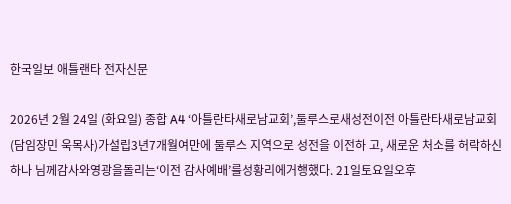한국일보 애틀랜타 전자신문

2026년 2월 24일 (화요일) 종합 A4 ‘아틀란타새로남교회’,둘루스로새성전이전 아틀란타새로남교회(담임장민 욱목사)가설립3년7개월여만에 둘루스 지역으로 성전을 이전하 고, 새로운 처소를 허락하신 하나 님께감사와영광을돌리는‘이전 감사예배’를성황리에거행했다. 21일토요일오후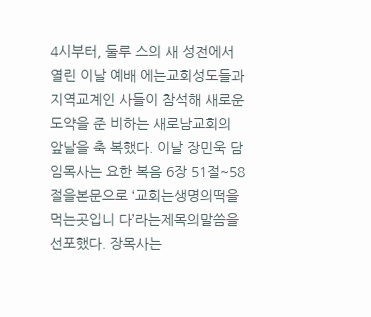4시부터, 둘루 스의 새 성전에서 열린 이날 예배 에는교회성도들과지역교계인 사들이 참석해 새로운 도약을 준 비하는 새로남교회의 앞날을 축 복했다. 이날 장민욱 담임목사는 요한 복음 6장 51절~58절을본문으로 ‘교회는생명의떡을먹는곳입니 다’라는제목의말씀을선포했다. 장목사는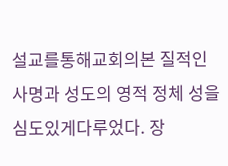설교를통해교회의본 질적인 사명과 성도의 영적 정체 성을심도있게다루었다. 장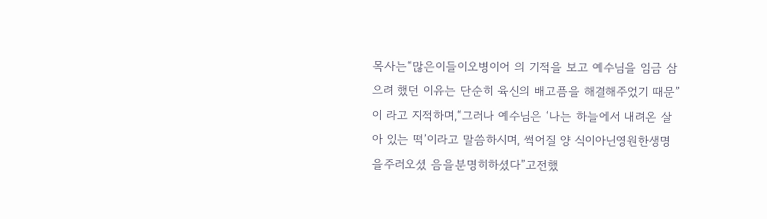목사는“많은이들이오병이어 의 기적을 보고 예수님을 임금 삼 으려 했던 이유는 단순히 육신의 배고픔을 해결해주었기 때문”이 라고 지적하며,“그러나 예수님은 ‘나는 하늘에서 내려온 살아 있는 떡’이라고 말씀하시며, 썩어질 양 식이아닌영원한생명을주러오셨 음을분명히하셨다”고전했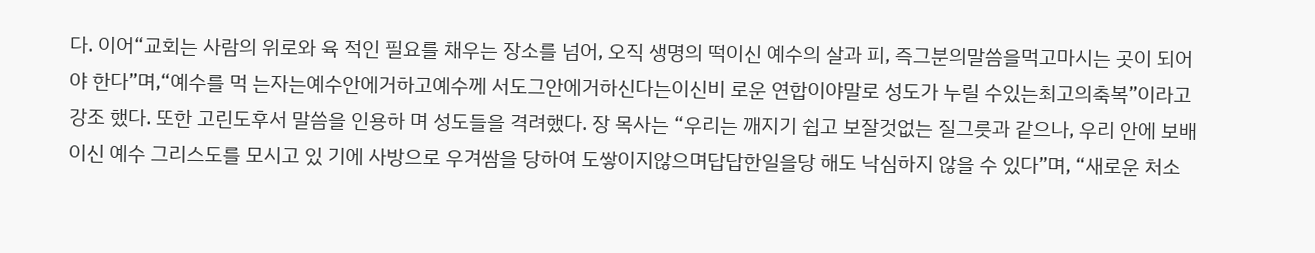다. 이어“교회는 사람의 위로와 육 적인 필요를 채우는 장소를 넘어, 오직 생명의 떡이신 예수의 살과 피, 즉그분의말씀을먹고마시는 곳이 되어야 한다”며,“예수를 먹 는자는예수안에거하고예수께 서도그안에거하신다는이신비 로운 연합이야말로 성도가 누릴 수있는최고의축복”이라고강조 했다. 또한 고린도후서 말씀을 인용하 며 성도들을 격려했다. 장 목사는 “우리는 깨지기 쉽고 보잘것없는 질그릇과 같으나, 우리 안에 보배 이신 예수 그리스도를 모시고 있 기에 사방으로 우겨쌈을 당하여 도쌓이지않으며답답한일을당 해도 낙심하지 않을 수 있다”며, “새로운 처소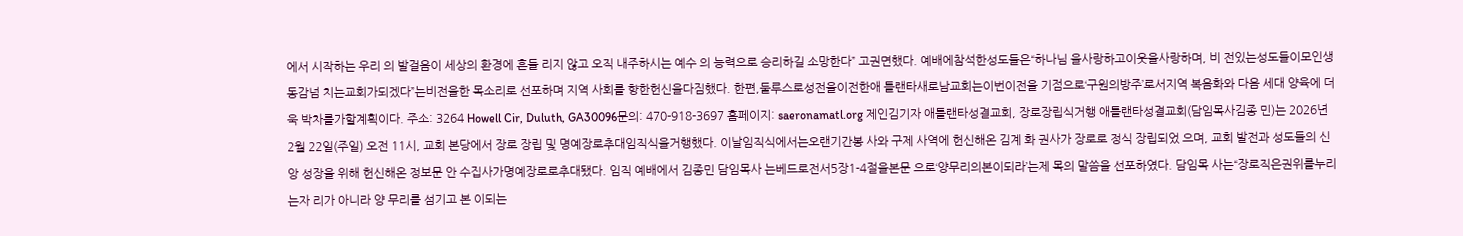에서 시작하는 우리 의 발걸음이 세상의 환경에 흔들 리지 않고 오직 내주하시는 예수 의 능력으로 승리하길 소망한다” 고권면했다. 예배에참석한성도들은“하나님 을사랑하고이웃을사랑하며, 비 전있는성도들이모인생동감넘 치는교회가되겠다”는비전을한 목소리로 선포하며 지역 사회를 향한헌신을다짐했다. 한편,둘루스로성전을이전한애 틀랜타새로남교회는이번이전을 기점으로‘구원의방주’로서지역 복음화와 다음 세대 양육에 더욱 박차를가할계획이다. 주소: 3264 Howell Cir, Duluth, GA30096문의: 470-918-3697 홈페이지: saeronamatl.org 제인김기자 애틀랜타성결교회, 장로장립식거행 애틀랜타성결교회(담임목사김종 민)는 2026년 2월 22일(주일) 오전 11시, 교회 본당에서 장로 장립 및 명예장로추대임직식을거행했다. 이날임직식에서는오랜기간봉 사와 구제 사역에 헌신해온 김계 화 권사가 장로로 정식 장립되었 으며, 교회 발전과 성도들의 신앙 성장을 위해 헌신해온 정보문 안 수집사가명예장로로추대됐다. 임직 예배에서 김종민 담임목사 는베드로전서5장1-4절을본문 으로‘양무리의본이되라’는제 목의 말씀을 선포하였다. 담임목 사는“장로직은권위를누리는자 리가 아니라 양 무리를 섬기고 본 이되는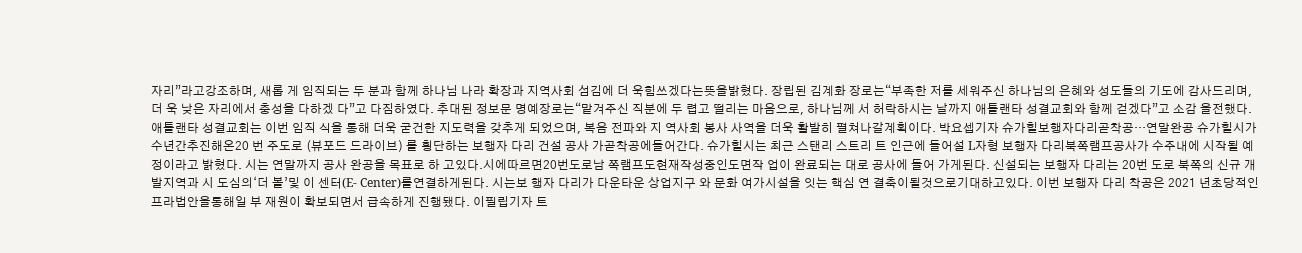자리”라고강조하며, 새롭 게 임직되는 두 분과 함께 하나님 나라 확장과 지역사회 섬김에 더 욱힘쓰겠다는뜻을밝혔다. 장립된 김계화 장로는“부족한 저를 세워주신 하나님의 은혜와 성도들의 기도에 감사드리며, 더 욱 낮은 자리에서 충성을 다하겠 다”고 다짐하였다. 추대된 정보문 명예장로는“맡겨주신 직분에 두 렵고 떨리는 마음으로, 하나님께 서 허락하시는 날까지 애틀랜타 성결교회와 함께 걷겠다”고 소감 을전했다. 애틀랜타 성결교회는 이번 임직 식을 통해 더욱 굳건한 지도력을 갖추게 되었으며, 복음 전파와 지 역사회 봉사 사역을 더욱 활발히 펼쳐나갈계획이다. 박요셉기자 슈가힐보행자다리곧착공…연말완공 슈가힐시가수년간추진해온20 번 주도로 (뷰포드 드라이브) 를 횡단하는 보행자 다리 건설 공사 가곧착공에들어간다. 슈가힐시는 최근 스탠리 스트리 트 인근에 들어설 L자형 보행자 다리북쪽램프공사가 수주내에 시작될 예정이라고 밝혔다. 시는 연말까지 공사 완공을 목표로 하 고있다.시에따르면20번도로남 쪽램프도현재작성중인도면작 업이 완료되는 대로 공사에 들어 가게된다. 신설되는 보행자 다리는 20번 도로 북쪽의 신규 개발지역과 시 도심의‘더 볼’및 이 센터(E- Center)를연결하게된다. 시는보 행자 다리가 다운타운 상업지구 와 문화 여가시설을 잇는 핵심 연 결축이될것으로기대하고있다. 이번 보행자 다리 착공은 2021 년초당적인프라법안을통해일 부 재원이 확보되면서 급속하게 진행됐다. 이필립기자 트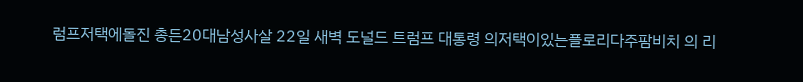럼프저택에돌진 총든20대남성사살 22일 새벽 도널드 트럼프 대통령 의저택이있는플로리다주팜비치 의 리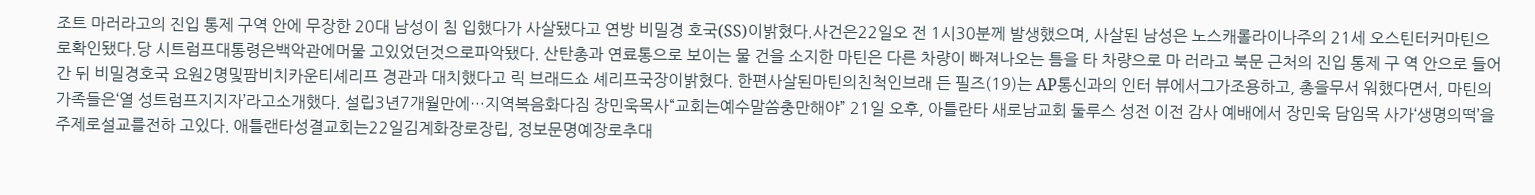조트 마러라고의 진입 통제 구역 안에 무장한 20대 남성이 침 입했다가 사살됐다고 연방 비밀경 호국(SS)이밝혔다.사건은22일오 전 1시30분께 발생했으며, 사살된 남성은 노스캐롤라이나주의 21세 오스틴터커마틴으로확인됐다.당 시트럼프대통령은백악관에머물 고있었던것으로파악됐다. 산탄총과 연료통으로 보이는 물 건을 소지한 마틴은 다른 차량이 빠져나오는 틈을 타 차량으로 마 러라고 북문 근처의 진입 통제 구 역 안으로 들어간 뒤 비밀경호국 요원2명및팜비치카운티셰리프 경관과 대치했다고 릭 브래드쇼 셰리프국장이밝혔다. 한편사살된마틴의친척인브래 든 필즈(19)는 AP통신과의 인터 뷰에서그가조용하고, 총을무서 워했다면서, 마틴의가족들은‘열 성트럼프지지자’라고소개했다. 설립3년7개월만에…지역복음화다짐 장민욱목사“교회는예수말씀충만해야” 21일 오후, 아틀란타 새로남교회 둘루스 성전 이전 감사 예배에서 장민욱 담임목 사가‘생명의떡’을주제로설교를전하 고있다. 애틀랜타성결교회는22일김계화장로장립, 정보문명예장로추대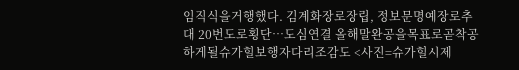임직식을거행했다. 김계화장로장립, 정보문명예장로추대 20번도로횡단…도심연결 올해말완공을목표로곧착공하게될슈가힐보행자다리조감도 <사진=슈가힐시제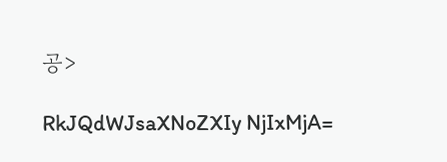공>

RkJQdWJsaXNoZXIy NjIxMjA=